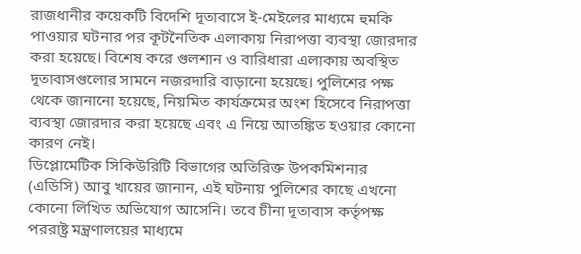রাজধানীর কয়েকটি বিদেশি দূতাবাসে ই-মেইলের মাধ্যমে হুমকি পাওয়ার ঘটনার পর কূটনৈতিক এলাকায় নিরাপত্তা ব্যবস্থা জোরদার করা হয়েছে। বিশেষ করে গুলশান ও বারিধারা এলাকায় অবস্থিত দূতাবাসগুলোর সামনে নজরদারি বাড়ানো হয়েছে। পুলিশের পক্ষ থেকে জানানো হয়েছে, নিয়মিত কার্যক্রমের অংশ হিসেবে নিরাপত্তা ব্যবস্থা জোরদার করা হয়েছে এবং এ নিয়ে আতঙ্কিত হওয়ার কোনো কারণ নেই।
ডিপ্লোমেটিক সিকিউরিটি বিভাগের অতিরিক্ত উপকমিশনার (এডিসি) আবু খায়ের জানান, এই ঘটনায় পুলিশের কাছে এখনো কোনো লিখিত অভিযোগ আসেনি। তবে চীনা দূতাবাস কর্তৃপক্ষ পররাষ্ট্র মন্ত্রণালয়ের মাধ্যমে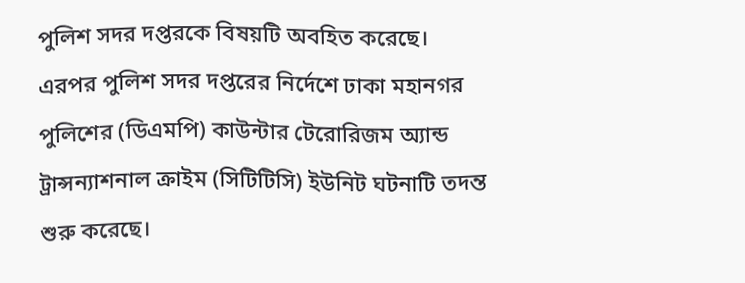পুলিশ সদর দপ্তরকে বিষয়টি অবহিত করেছে। এরপর পুলিশ সদর দপ্তরের নির্দেশে ঢাকা মহানগর পুলিশের (ডিএমপি) কাউন্টার টেরোরিজম অ্যান্ড ট্রান্সন্যাশনাল ক্রাইম (সিটিটিসি) ইউনিট ঘটনাটি তদন্ত শুরু করেছে।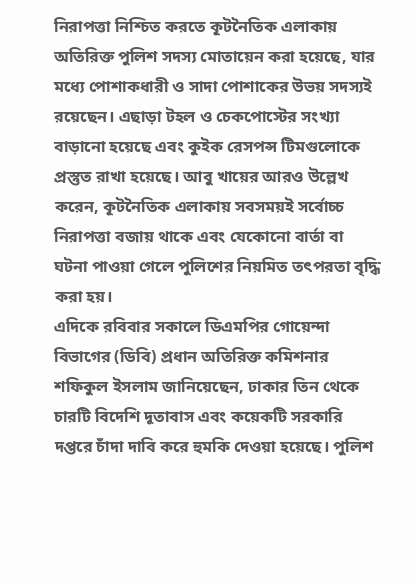নিরাপত্তা নিশ্চিত করতে কূটনৈতিক এলাকায় অতিরিক্ত পুলিশ সদস্য মোতায়েন করা হয়েছে, যার মধ্যে পোশাকধারী ও সাদা পোশাকের উভয় সদস্যই রয়েছেন। এছাড়া টহল ও চেকপোস্টের সংখ্যা বাড়ানো হয়েছে এবং কুইক রেসপন্স টিমগুলোকে প্রস্তুত রাখা হয়েছে। আবু খায়ের আরও উল্লেখ করেন, কূটনৈতিক এলাকায় সবসময়ই সর্বোচ্চ নিরাপত্তা বজায় থাকে এবং যেকোনো বার্তা বা ঘটনা পাওয়া গেলে পুলিশের নিয়মিত তৎপরতা বৃদ্ধি করা হয়।
এদিকে রবিবার সকালে ডিএমপির গোয়েন্দা বিভাগের (ডিবি) প্রধান অতিরিক্ত কমিশনার শফিকুল ইসলাম জানিয়েছেন, ঢাকার তিন থেকে চারটি বিদেশি দূতাবাস এবং কয়েকটি সরকারি দপ্তরে চাঁদা দাবি করে হুমকি দেওয়া হয়েছে। পুলিশ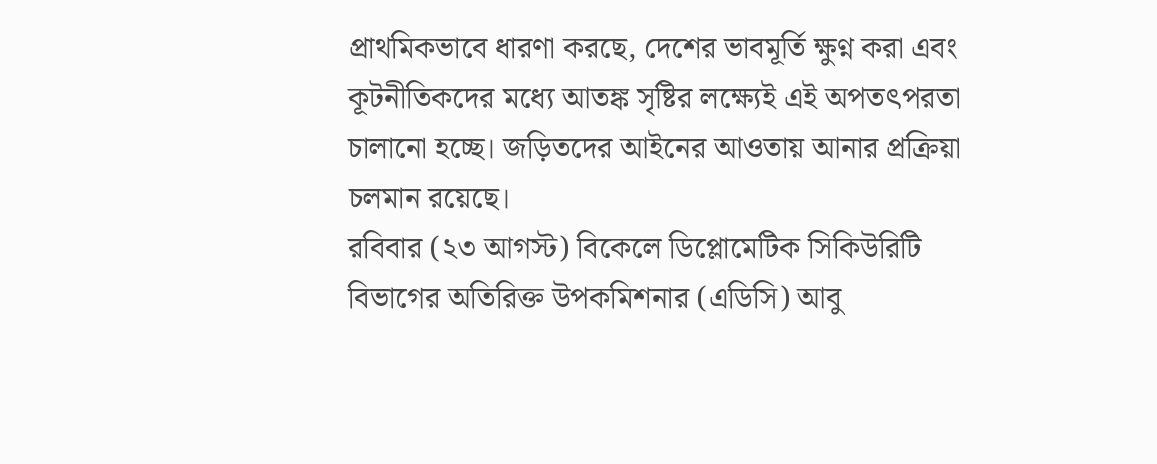প্রাথমিকভাবে ধারণা করছে, দেশের ভাবমূর্তি ক্ষুণ্ন করা এবং কূটনীতিকদের মধ্যে আতঙ্ক সৃষ্টির লক্ষ্যেই এই অপতৎপরতা চালানো হচ্ছে। জড়িতদের আইনের আওতায় আনার প্রক্রিয়া চলমান রয়েছে।
রবিবার (২৩ আগস্ট) বিকেলে ডিপ্লোমেটিক সিকিউরিটি বিভাগের অতিরিক্ত উপকমিশনার (এডিসি) আবু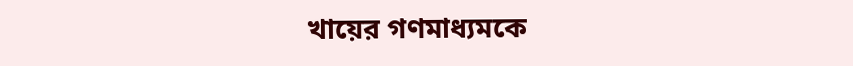খায়ের গণমাধ্যমকে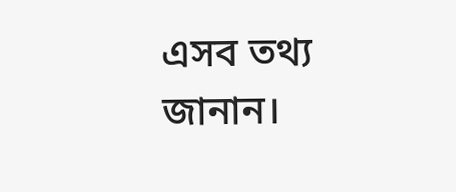এসব তথ্য জানান।